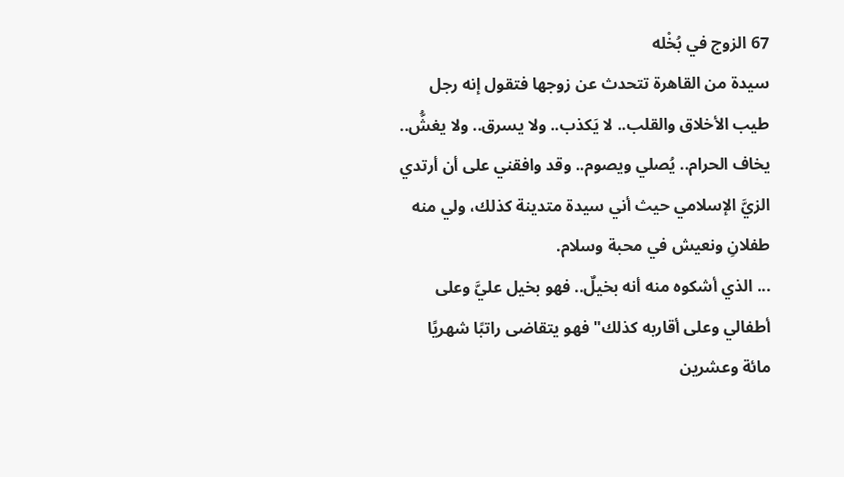67 الزوج في بُخْله
سيدة من القاهرة تتحدث عن زوجها فتقول إنه رجل طيب الأخلاق والقلب.. لا يَكذب.. ولا يسرق.. ولا يغشُّ.. يخاف الحرام.. يُصلي ويصوم.. وقد وافقني على أن أرتدي الزيَّ الإسلامي حيث أني سيدة متدينة كذلك، ولي منه طفلانِ ونعيش في محبة وسلام.
... الذي أشكوه منه أنه بخيلٌ.. فهو بخيل عليَّ وعلى أطفالي وعلى أقاربه كذلك"فهو يتقاضى راتبًا شهريًا مائة وعشرين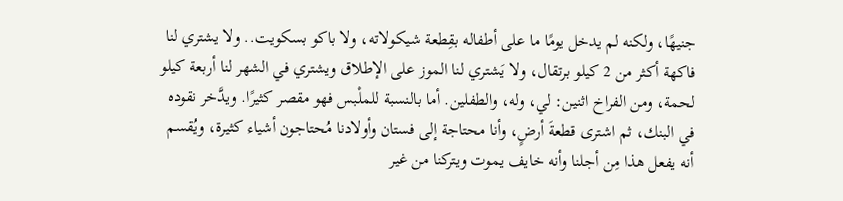جنيهًا، ولكنه لم يدخل يومًا ما على أطفاله بقِطعة شيكولاته، ولا باكو بسكويت.. ولا يشتري لنا فاكهة أكثر من 2 كيلو برتقال، ولا يَشتري لنا الموز على الإطلاق ويشتري في الشهر لنا أربعة كيلو لحمة، ومن الفراخ اثنين: لي، وله، والطفلين. أما بالنسبة للملْبس فهو مقصر كثيرًا. ويدَّخر نقوده في البنك، ثم اشترى قطعةَ أرضٍ، وأنا محتاجة إلى فستان وأولادنا مُحتاجون أشياء كثيرة، ويُقسم أنه يفعل هذا مِن أجلنا وأنه خايف يموت ويتركنا من غير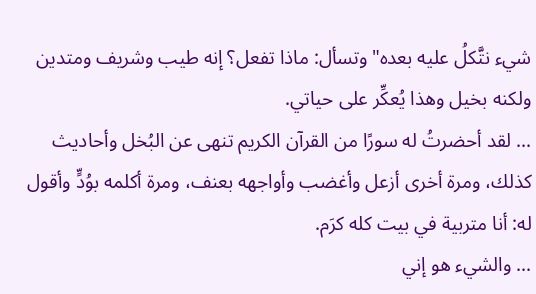شيء نتَّكلُ عليه بعده"وتسأل: ماذا تفعل؟ إنه طيب وشريف ومتدين ولكنه بخيل وهذا يُعكِّر على حياتي.
... لقد أحضرتُ له سورًا من القرآن الكريم تنهى عن البُخل وأحاديث كذلك، ومرة أخرى أزعل وأغضب وأواجهه بعنف، ومرة أكلمه بوُدٍّ وأقول له: أنا متربية في بيت كله كرَم.
... والشيء هو إني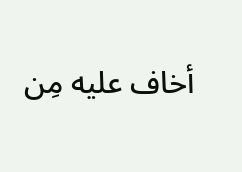أخاف عليه مِن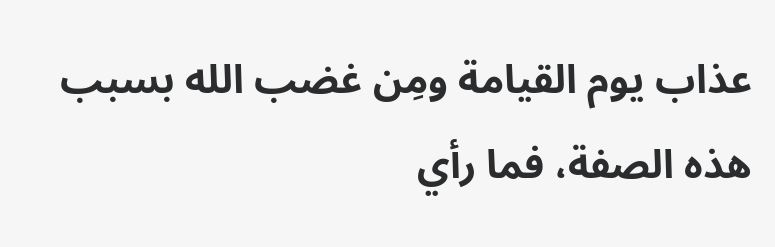عذاب يوم القيامة ومِن غضب الله بسبب هذه الصفة، فما رأي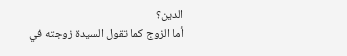الدين؟
أما الزوج كما تقول السيدة زوجته في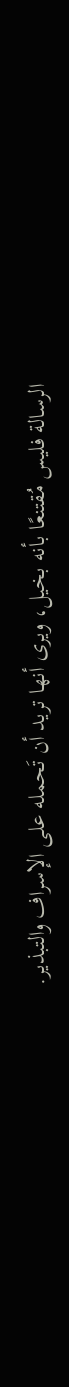الرسالة فليس مُقتنعًا بأنه بخيل، ويرى أنها تريد أن تَحمله على الإسراف والتبذير.